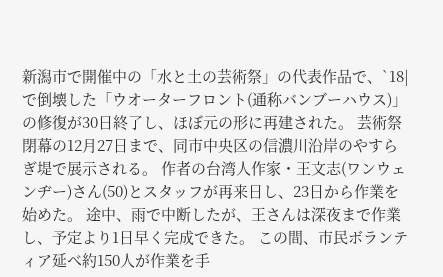新潟市で開催中の「水と土の芸術祭」の代表作品で、`18|で倒壊した「ウオーターフロント(通称バンブーハウス)」の修復が30日終了し、ほぼ元の形に再建された。 芸術祭閉幕の12月27日まで、同市中央区の信濃川沿岸のやすらぎ堤で展示される。 作者の台湾人作家・王文志(ワンウェンヂー)さん(50)とスタッフが再来日し、23日から作業を始めた。 途中、雨で中断したが、王さんは深夜まで作業し、予定より1日早く完成できた。 この間、市民ボランティア延べ約150人が作業を手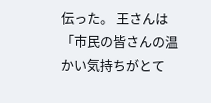伝った。 王さんは「市民の皆さんの温かい気持ちがとて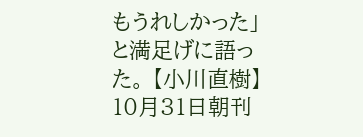もうれしかった」と満足げに語った。 【小川直樹】 10月31日朝刊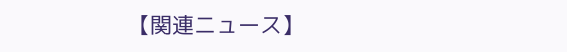【関連ニュース】